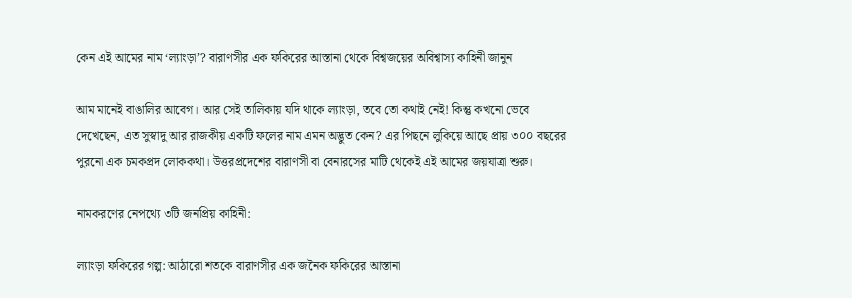কেন এই আমের নাম ‘ল্যাংড়া’? বারাণসীর এক ফকিরের আস্তানা থেকে বিশ্বজয়ের অবিশ্বাস্য কাহিনী জানুন

আম মানেই বাঙালির আবেগ। আর সেই তালিকায় যদি থাকে ল্যাংড়া, তবে তো কথাই নেই! কিন্তু কখনো ভেবে দেখেছেন, এত সুস্বাদু আর রাজকীয় একটি ফলের নাম এমন অদ্ভুত কেন? এর পিছনে লুকিয়ে আছে প্রায় ৩০০ বছরের পুরনো এক চমকপ্রদ লোককথা। উত্তরপ্রদেশের বারাণসী বা বেনারসের মাটি থেকেই এই আমের জয়যাত্রা শুরু।

নামকরণের নেপথ্যে ৩টি জনপ্রিয় কাহিনী:

ল্যাংড়া ফকিরের গল্প: আঠারো শতকে বারাণসীর এক জনৈক ফকিরের আস্তানা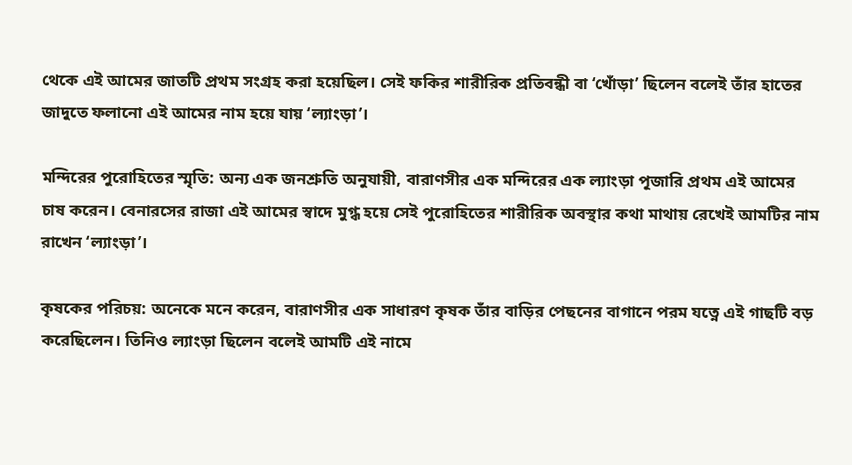থেকে এই আমের জাতটি প্রথম সংগ্রহ করা হয়েছিল। সেই ফকির শারীরিক প্রতিবন্ধী বা ‘খোঁড়া’ ছিলেন বলেই তাঁর হাতের জাদুতে ফলানো এই আমের নাম হয়ে যায় ‘ল্যাংড়া’।

মন্দিরের পুরোহিতের স্মৃতি: অন্য এক জনশ্রুতি অনুযায়ী, বারাণসীর এক মন্দিরের এক ল্যাংড়া পূজারি প্রথম এই আমের চাষ করেন। বেনারসের রাজা এই আমের স্বাদে মুগ্ধ হয়ে সেই পুরোহিতের শারীরিক অবস্থার কথা মাথায় রেখেই আমটির নাম রাখেন ‘ল্যাংড়া’।

কৃষকের পরিচয়: অনেকে মনে করেন, বারাণসীর এক সাধারণ কৃষক তাঁর বাড়ির পেছনের বাগানে পরম যত্নে এই গাছটি বড় করেছিলেন। তিনিও ল্যাংড়া ছিলেন বলেই আমটি এই নামে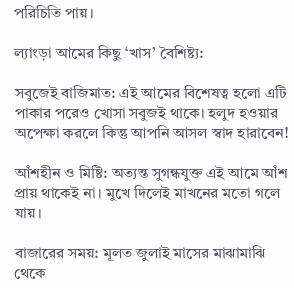পরিচিতি পায়।

ল্যাংড়া আমের কিছু ‘খাস’ বৈশিষ্ট্য:

সবুজেই বাজিমাত: এই আমের বিশেষত্ব হলো এটি পাকার পরেও খোসা সবুজই থাকে। হলুদ হওয়ার অপেক্ষা করলে কিন্তু আপনি আসল স্বাদ হারাবেন!

আঁশহীন ও মিষ্টি: অত্যন্ত সুগন্ধযুক্ত এই আমে আঁশ প্রায় থাকেই না। মুখে দিলেই মাখনের মতো গলে যায়।

বাজারের সময়: মূলত জুলাই মাসের মাঝামাঝি থেকে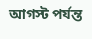আগস্ট পর্যন্ত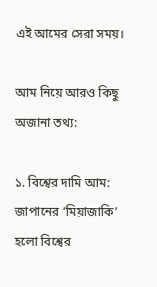এই আমের সেরা সময়।

আম নিয়ে আরও কিছু অজানা তথ্য:

১. বিশ্বের দামি আম: জাপানের ‘মিয়াজাকি’ হলো বিশ্বের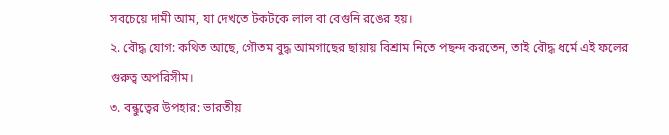সবচেয়ে দামী আম, যা দেখতে টকটকে লাল বা বেগুনি রঙের হয়।
২. বৌদ্ধ যোগ: কথিত আছে, গৌতম বুদ্ধ আমগাছের ছায়ায় বিশ্রাম নিতে পছন্দ করতেন, তাই বৌদ্ধ ধর্মে এই ফলের গুরুত্ব অপরিসীম।
৩. বন্ধুত্বের উপহার: ভারতীয়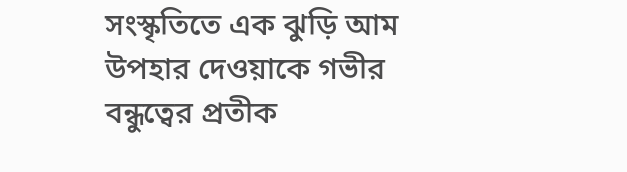সংস্কৃতিতে এক ঝুড়ি আম উপহার দেওয়াকে গভীর বন্ধুত্বের প্রতীক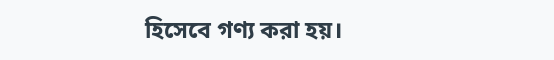হিসেবে গণ্য করা হয়।